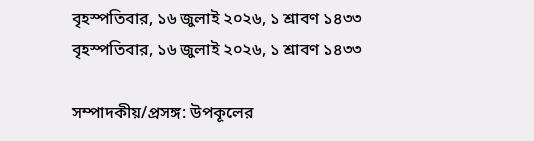বৃহস্পতিবার, ১৬ জুলাই ২০২৬, ১ শ্রাবণ ১৪৩৩
বৃহস্পতিবার, ১৬ জুলাই ২০২৬, ১ শ্রাবণ ১৪৩৩

সম্পাদকীয়/প্রসঙ্গ: উপকূলের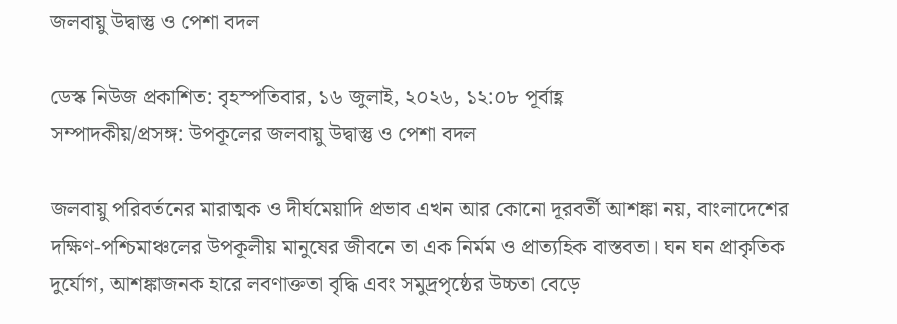জলবায়ু উদ্বাস্তু ও পেশা বদল

ডেস্ক নিউজ প্রকাশিত: বৃহস্পতিবার, ১৬ জুলাই, ২০২৬, ১২:০৮ পূর্বাহ্ণ
সম্পাদকীয়/প্রসঙ্গ: উপকূলের জলবায়ু উদ্বাস্তু ও পেশা বদল

জলবায়ু পরিবর্তনের মারাত্মক ও দীর্ঘমেয়াদি প্রভাব এখন আর কোনো দূরবর্তী আশঙ্কা নয়, বাংলাদেশের দক্ষিণ-পশ্চিমাঞ্চলের উপকূলীয় মানুষের জীবনে তা এক নির্মম ও প্রাত্যহিক বাস্তবতা। ঘন ঘন প্রাকৃতিক দুর্যোগ, আশঙ্কাজনক হারে লবণাক্ততা বৃদ্ধি এবং সমুদ্রপৃষ্ঠের উচ্চতা বেড়ে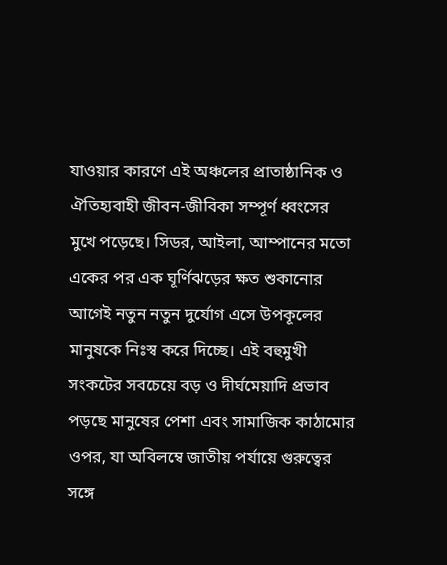যাওয়ার কারণে এই অঞ্চলের প্রাতাষ্ঠানিক ও ঐতিহ্যবাহী জীবন-জীবিকা সম্পূর্ণ ধ্বংসের মুখে পড়েছে। সিডর, আইলা, আম্পানের মতো একের পর এক ঘূর্ণিঝড়ের ক্ষত শুকানোর আগেই নতুন নতুন দুর্যোগ এসে উপকূলের মানুষকে নিঃস্ব করে দিচ্ছে। এই বহুমুখী সংকটের সবচেয়ে বড় ও দীর্ঘমেয়াদি প্রভাব পড়ছে মানুষের পেশা এবং সামাজিক কাঠামোর ওপর, যা অবিলম্বে জাতীয় পর্যায়ে গুরুত্বের সঙ্গে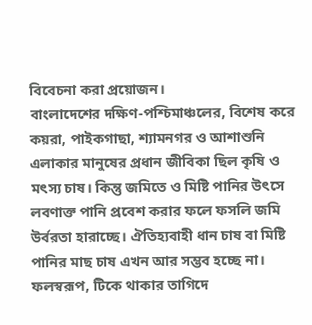বিবেচনা করা প্রয়োজন।
বাংলাদেশের দক্ষিণ-পশ্চিমাঞ্চলের, বিশেষ করে কয়রা, পাইকগাছা, শ্যামনগর ও আশাশুনি এলাকার মানুষের প্রধান জীবিকা ছিল কৃষি ও মৎস্য চাষ। কিন্তু জমিতে ও মিষ্টি পানির উৎসে লবণাক্ত পানি প্রবেশ করার ফলে ফসলি জমি উর্বরতা হারাচ্ছে। ঐতিহ্যবাহী ধান চাষ বা মিষ্টি পানির মাছ চাষ এখন আর সম্ভব হচ্ছে না। ফলস্বরূপ, টিকে থাকার তাগিদে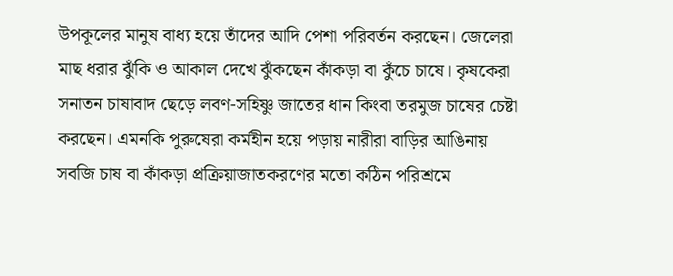উপকূলের মানুষ বাধ্য হয়ে তাঁদের আদি পেশা পরিবর্তন করছেন। জেলেরা মাছ ধরার ঝুঁকি ও আকাল দেখে ঝুঁকছেন কাঁকড়া বা কুঁচে চাষে। কৃষকেরা সনাতন চাষাবাদ ছেড়ে লবণ-সহিষ্ণু জাতের ধান কিংবা তরমুজ চাষের চেষ্টা করছেন। এমনকি পুরুষেরা কর্মহীন হয়ে পড়ায় নারীরা বাড়ির আঙিনায় সবজি চাষ বা কাঁকড়া প্রক্রিয়াজাতকরণের মতো কঠিন পরিশ্রমে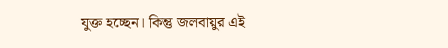যুক্ত হচ্ছেন। কিন্তু জলবায়ুর এই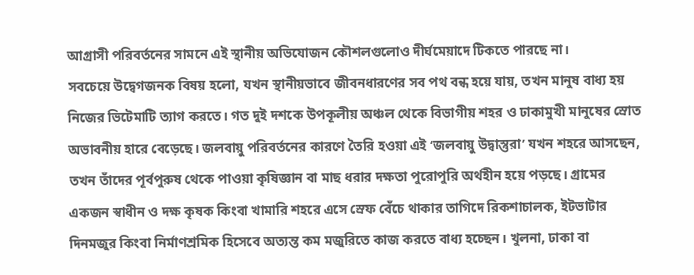আগ্রাসী পরিবর্তনের সামনে এই স্থানীয় অভিযোজন কৌশলগুলোও দীর্ঘমেয়াদে টিকতে পারছে না।
সবচেয়ে উদ্বেগজনক বিষয় হলো, যখন স্থানীয়ভাবে জীবনধারণের সব পথ বন্ধ হয়ে যায়, তখন মানুষ বাধ্য হয় নিজের ভিটেমাটি ত্যাগ করতে। গত দুই দশকে উপকূলীয় অঞ্চল থেকে বিভাগীয় শহর ও ঢাকামুখী মানুষের স্রোত অভাবনীয় হারে বেড়েছে। জলবায়ু পরিবর্তনের কারণে তৈরি হওয়া এই ‘জলবায়ু উদ্বাস্তুরা’ যখন শহরে আসছেন, তখন তাঁদের পূর্বপুরুষ থেকে পাওয়া কৃষিজ্ঞান বা মাছ ধরার দক্ষতা পুরোপুরি অর্থহীন হয়ে পড়ছে। গ্রামের একজন স্বাধীন ও দক্ষ কৃষক কিংবা খামারি শহরে এসে স্রেফ বেঁচে থাকার তাগিদে রিকশাচালক, ইটভাটার দিনমজুর কিংবা নির্মাণশ্রমিক হিসেবে অত্যন্ত কম মজুরিতে কাজ করতে বাধ্য হচ্ছেন। খুলনা, ঢাকা বা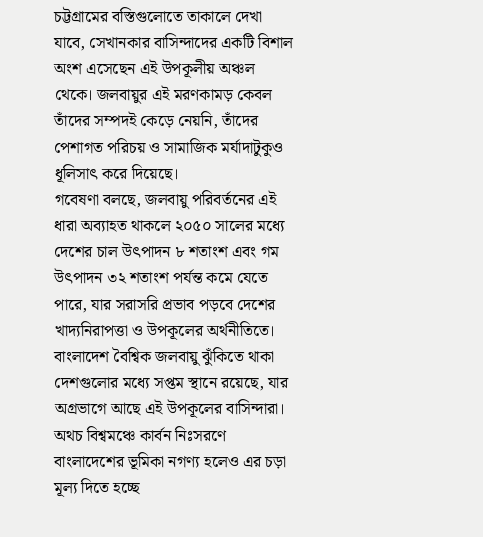চট্টগ্রামের বস্তিগুলোতে তাকালে দেখা যাবে, সেখানকার বাসিন্দাদের একটি বিশাল অংশ এসেছেন এই উপকূলীয় অঞ্চল থেকে। জলবায়ুর এই মরণকামড় কেবল তাঁদের সম্পদই কেড়ে নেয়নি, তাঁদের পেশাগত পরিচয় ও সামাজিক মর্যাদাটুকুও ধূলিসাৎ করে দিয়েছে।
গবেষণা বলছে, জলবায়ু পরিবর্তনের এই ধারা অব্যাহত থাকলে ২০৫০ সালের মধ্যে দেশের চাল উৎপাদন ৮ শতাংশ এবং গম উৎপাদন ৩২ শতাংশ পর্যন্ত কমে যেতে পারে, যার সরাসরি প্রভাব পড়বে দেশের খাদ্যনিরাপত্তা ও উপকূলের অর্থনীতিতে। বাংলাদেশ বৈশ্বিক জলবায়ু ঝুঁকিতে থাকা দেশগুলোর মধ্যে সপ্তম স্থানে রয়েছে, যার অগ্রভাগে আছে এই উপকূলের বাসিন্দারা। অথচ বিশ্বমঞ্চে কার্বন নিঃসরণে বাংলাদেশের ভূমিকা নগণ্য হলেও এর চড়া মূল্য দিতে হচ্ছে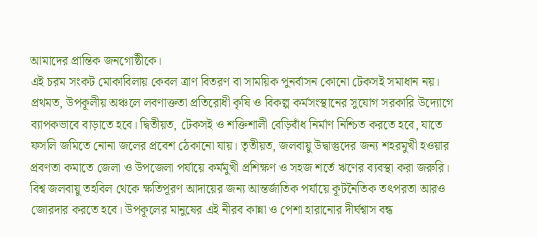আমাদের প্রান্তিক জনগোষ্ঠীকে।
এই চরম সংকট মোকাবিলায় কেবল ত্রাণ বিতরণ বা সাময়িক পুনর্বাসন কোনো টেকসই সমাধান নয়। প্রথমত, উপকূলীয় অঞ্চলে লবণাক্ততা প্রতিরোধী কৃষি ও বিকল্প কর্মসংস্থানের সুযোগ সরকারি উদ্যোগে ব্যাপকভাবে বাড়াতে হবে। দ্বিতীয়ত, টেকসই ও শক্তিশালী বেড়িবাঁধ নির্মাণ নিশ্চিত করতে হবে, যাতে ফসলি জমিতে নোনা জলের প্রবেশ ঠেকানো যায়। তৃতীয়ত, জলবায়ু উদ্বাস্তুদের জন্য শহরমুখী হওয়ার প্রবণতা কমাতে জেলা ও উপজেলা পর্যায়ে কর্মমুখী প্রশিক্ষণ ও সহজ শর্তে ঋণের ব্যবস্থা করা জরুরি। বিশ্ব জলবায়ু তহবিল থেকে ক্ষতিপূরণ আদায়ের জন্য আন্তর্জাতিক পর্যায়ে কূটনৈতিক তৎপরতা আরও জোরদার করতে হবে। উপকূলের মানুষের এই নীরব কান্না ও পেশা হারানোর দীর্ঘশ্বাস বন্ধ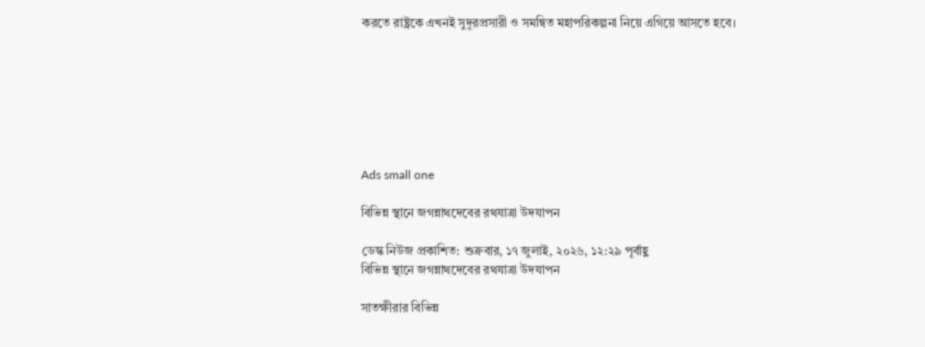করতে রাষ্ট্রকে এখনই সুদূরপ্রসারী ও সমন্বিত মহাপরিকল্পনা নিয়ে এগিয়ে আসতে হবে।







Ads small one

বিভিন্ন স্থানে জগন্নাথদেবের রথযাত্রা উদযাপন

ডেস্ক নিউজ প্রকাশিত: শুক্রবার, ১৭ জুলাই, ২০২৬, ১২:২৯ পূর্বাহ্ণ
বিভিন্ন স্থানে জগন্নাথদেবের রথযাত্রা উদযাপন

সাতক্ষীরার বিভিন্ন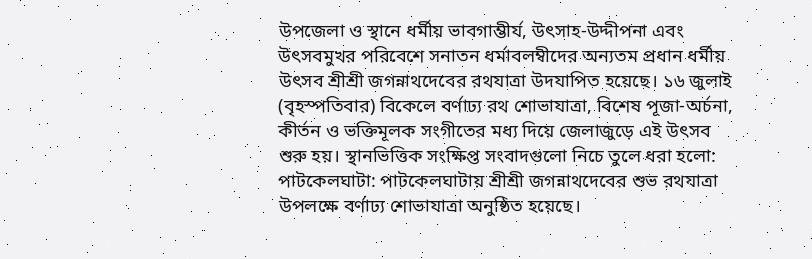উপজেলা ও স্থানে ধর্মীয় ভাবগাম্ভীর্য, উৎসাহ-উদ্দীপনা এবং উৎসবমুখর পরিবেশে সনাতন ধর্মাবলম্বীদের অন্যতম প্রধান ধর্মীয় উৎসব শ্রীশ্রী জগন্নাথদেবের রথযাত্রা উদযাপিত হয়েছে। ১৬ জুলাই (বৃহস্পতিবার) বিকেলে বর্ণাঢ্য রথ শোভাযাত্রা, বিশেষ পূজা-অর্চনা, কীর্তন ও ভক্তিমূলক সংগীতের মধ্য দিয়ে জেলাজুড়ে এই উৎসব শুরু হয়। স্থানভিত্তিক সংক্ষিপ্ত সংবাদগুলো নিচে তুলে ধরা হলো:
পাটকেলঘাটা: পাটকেলঘাটায় শ্রীশ্রী জগন্নাথদেবের শুভ রথযাত্রা উপলক্ষে বর্ণাঢ্য শোভাযাত্রা অনুষ্ঠিত হয়েছে।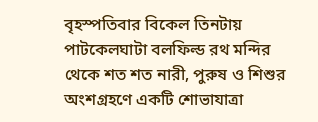বৃহস্পতিবার বিকেল তিনটায় পাটকেলঘাটা বলফিল্ড রথ মন্দির থেকে শত শত নারী, পুরুষ ও শিশুর অংশগ্রহণে একটি শোভাযাত্রা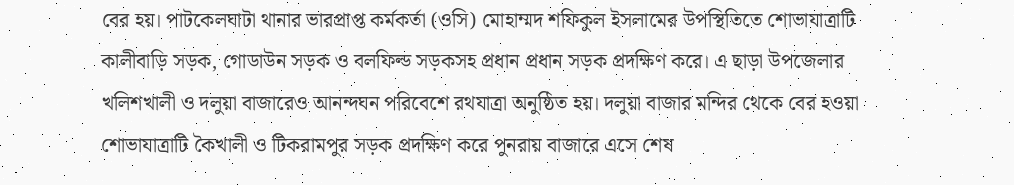বের হয়। পাটকেলঘাটা থানার ভারপ্রাপ্ত কর্মকর্তা (ওসি) মোহাম্মদ শফিকুল ইসলামের উপস্থিতিতে শোভাযাত্রাটি কালীবাড়ি সড়ক, গোডাউন সড়ক ও বলফিল্ড সড়কসহ প্রধান প্রধান সড়ক প্রদক্ষিণ করে। এ ছাড়া উপজেলার খলিশখালী ও দলুয়া বাজারেও আনন্দঘন পরিবেশে রথযাত্রা অনুষ্ঠিত হয়। দলুয়া বাজার মন্দির থেকে বের হওয়া শোভাযাত্রাটি কৈখালী ও টিকরামপুর সড়ক প্রদক্ষিণ করে পুনরায় বাজারে এসে শেষ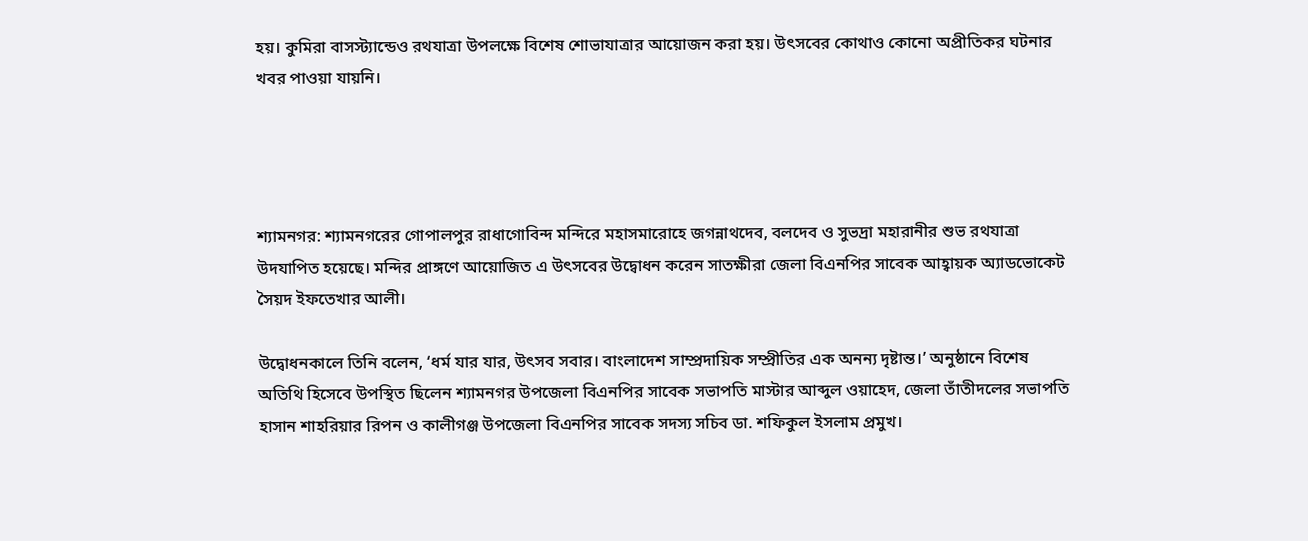হয়। কুমিরা বাসস্ট্যান্ডেও রথযাত্রা উপলক্ষে বিশেষ শোভাযাত্রার আয়োজন করা হয়। উৎসবের কোথাও কোনো অপ্রীতিকর ঘটনার খবর পাওয়া যায়নি।




শ্যামনগর: শ্যামনগরের গোপালপুর রাধাগোবিন্দ মন্দিরে মহাসমারোহে জগন্নাথদেব, বলদেব ও সুভদ্রা মহারানীর শুভ রথযাত্রা উদযাপিত হয়েছে। মন্দির প্রাঙ্গণে আয়োজিত এ উৎসবের উদ্বোধন করেন সাতক্ষীরা জেলা বিএনপির সাবেক আহ্বায়ক অ্যাডভোকেট সৈয়দ ইফতেখার আলী।

উদ্বোধনকালে তিনি বলেন, ‘ধর্ম যার যার, উৎসব সবার। বাংলাদেশ সাম্প্রদায়িক সম্প্রীতির এক অনন্য দৃষ্টান্ত।’ অনুষ্ঠানে বিশেষ অতিথি হিসেবে উপস্থিত ছিলেন শ্যামনগর উপজেলা বিএনপির সাবেক সভাপতি মাস্টার আব্দুল ওয়াহেদ, জেলা তাঁতীদলের সভাপতি হাসান শাহরিয়ার রিপন ও কালীগঞ্জ উপজেলা বিএনপির সাবেক সদস্য সচিব ডা. শফিকুল ইসলাম প্রমুখ।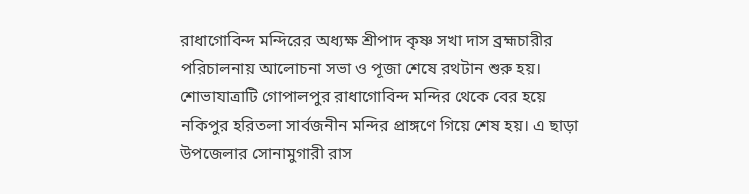রাধাগোবিন্দ মন্দিরের অধ্যক্ষ শ্রীপাদ কৃষ্ণ সখা দাস ব্রহ্মচারীর পরিচালনায় আলোচনা সভা ও পূজা শেষে রথটান শুরু হয়। শোভাযাত্রাটি গোপালপুর রাধাগোবিন্দ মন্দির থেকে বের হয়ে নকিপুর হরিতলা সার্বজনীন মন্দির প্রাঙ্গণে গিয়ে শেষ হয়। এ ছাড়া উপজেলার সোনামুগারী রাস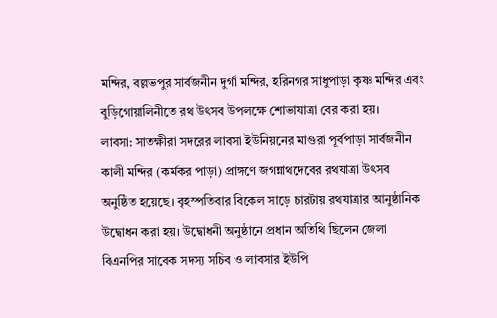মন্দির, বল্লভপুর সার্বজনীন দুর্গা মন্দির, হরিনগর সাধুপাড়া কৃষ্ণ মন্দির এবং বুড়িগোয়ালিনীতে রথ উৎসব উপলক্ষে শোভাযাত্রা বের করা হয়।
লাবসা: সাতক্ষীরা সদরের লাবসা ইউনিয়নের মাগুরা পূর্বপাড়া সার্বজনীন কালী মন্দির (কর্মকর পাড়া) প্রাঙ্গণে জগন্নাথদেবের রথযাত্রা উৎসব অনুষ্ঠিত হয়েছে। বৃহস্পতিবার বিকেল সাড়ে চারটায় রথযাত্রার আনুষ্ঠানিক উদ্বোধন করা হয়। উদ্বোধনী অনুষ্ঠানে প্রধান অতিথি ছিলেন জেলা বিএনপির সাবেক সদস্য সচিব ও লাবসার ইউপি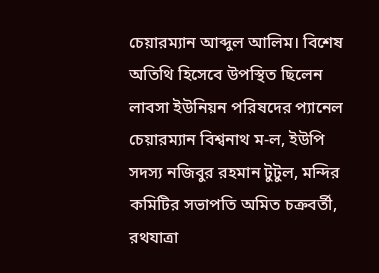চেয়ারম্যান আব্দুল আলিম। বিশেষ অতিথি হিসেবে উপস্থিত ছিলেন লাবসা ইউনিয়ন পরিষদের প্যানেল চেয়ারম্যান বিশ্বনাথ ম-ল, ইউপি সদস্য নজিবুর রহমান টুটুল, মন্দির কমিটির সভাপতি অমিত চক্রবর্তী, রথযাত্রা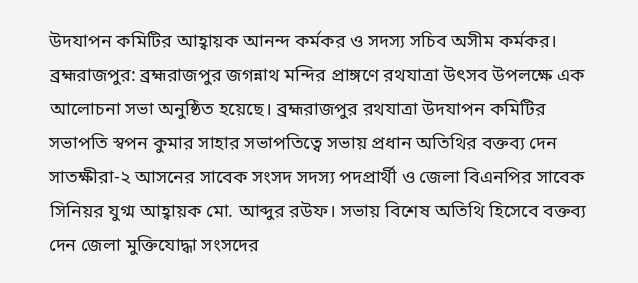উদযাপন কমিটির আহ্বায়ক আনন্দ কর্মকর ও সদস্য সচিব অসীম কর্মকর।
ব্রহ্মরাজপুর: ব্রহ্মরাজপুর জগন্নাথ মন্দির প্রাঙ্গণে রথযাত্রা উৎসব উপলক্ষে এক আলোচনা সভা অনুষ্ঠিত হয়েছে। ব্রহ্মরাজপুর রথযাত্রা উদযাপন কমিটির সভাপতি স্বপন কুমার সাহার সভাপতিত্বে সভায় প্রধান অতিথির বক্তব্য দেন সাতক্ষীরা-২ আসনের সাবেক সংসদ সদস্য পদপ্রার্থী ও জেলা বিএনপির সাবেক সিনিয়র যুগ্ম আহ্বায়ক মো. আব্দুর রউফ। সভায় বিশেষ অতিথি হিসেবে বক্তব্য দেন জেলা মুক্তিযোদ্ধা সংসদের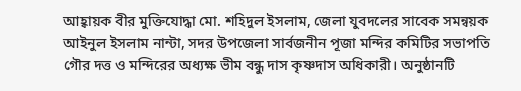আহ্বায়ক বীর মুক্তিযোদ্ধা মো. শহিদুল ইসলাম, জেলা যুবদলের সাবেক সমন্বয়ক আইনুল ইসলাম নান্টা, সদর উপজেলা সার্বজনীন পূজা মন্দির কমিটির সভাপতি গৌর দত্ত ও মন্দিরের অধ্যক্ষ ভীম বন্ধু দাস কৃষ্ণদাস অধিকারী। অনুষ্ঠানটি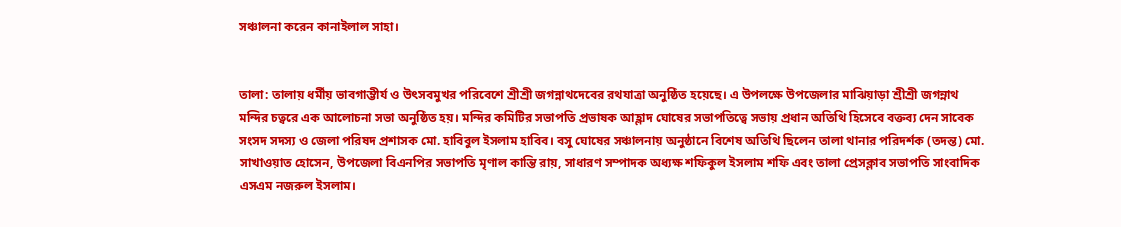সঞ্চালনা করেন কানাইলাল সাহা।


তালা: তালায় ধর্মীয় ভাবগাম্ভীর্য ও উৎসবমুখর পরিবেশে শ্রীশ্রী জগন্নাথদেবের রথযাত্রা অনুষ্ঠিত হয়েছে। এ উপলক্ষে উপজেলার মাঝিয়াড়া শ্রীশ্রী জগন্নাথ মন্দির চত্বরে এক আলোচনা সভা অনুষ্ঠিত হয়। মন্দির কমিটির সভাপতি প্রভাষক আহ্লাদ ঘোষের সভাপতিত্বে সভায় প্রধান অতিথি হিসেবে বক্তব্য দেন সাবেক সংসদ সদস্য ও জেলা পরিষদ প্রশাসক মো. হাবিবুল ইসলাম হাবিব। বসু ঘোষের সঞ্চালনায় অনুষ্ঠানে বিশেষ অতিথি ছিলেন তালা থানার পরিদর্শক (তদন্ত) মো. সাখাওয়াত হোসেন, উপজেলা বিএনপির সভাপতি মৃণাল কান্তি রায়, সাধারণ সম্পাদক অধ্যক্ষ শফিকুল ইসলাম শফি এবং তালা প্রেসক্লাব সভাপতি সাংবাদিক এসএম নজরুল ইসলাম।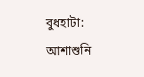বুধহাটা: আশাশুনি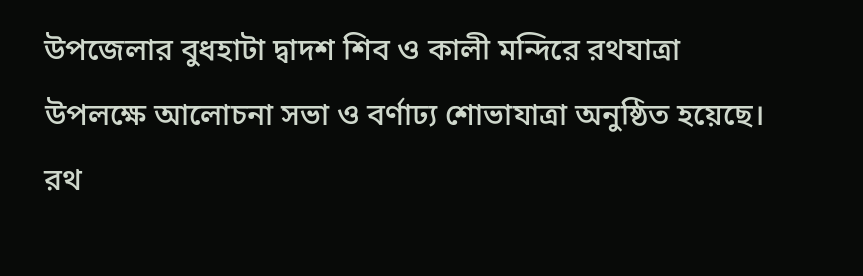উপজেলার বুধহাটা দ্বাদশ শিব ও কালী মন্দিরে রথযাত্রা উপলক্ষে আলোচনা সভা ও বর্ণাঢ্য শোভাযাত্রা অনুষ্ঠিত হয়েছে। রথ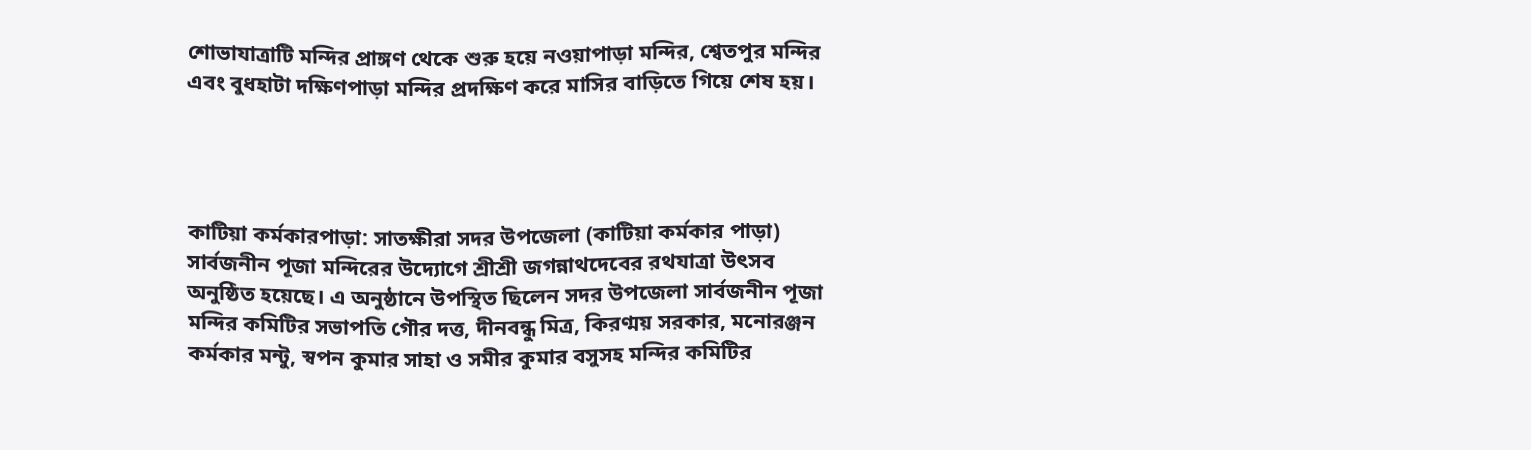শোভাযাত্রাটি মন্দির প্রাঙ্গণ থেকে শুরু হয়ে নওয়াপাড়া মন্দির, শ্বেতপুর মন্দির এবং বুধহাটা দক্ষিণপাড়া মন্দির প্রদক্ষিণ করে মাসির বাড়িতে গিয়ে শেষ হয়।




কাটিয়া কর্মকারপাড়া: সাতক্ষীরা সদর উপজেলা (কাটিয়া কর্মকার পাড়া) সার্বজনীন পূজা মন্দিরের উদ্যোগে শ্রীশ্রী জগন্নাথদেবের রথযাত্রা উৎসব অনুষ্ঠিত হয়েছে। এ অনুষ্ঠানে উপস্থিত ছিলেন সদর উপজেলা সার্বজনীন পূজা মন্দির কমিটির সভাপতি গৌর দত্ত, দীনবন্ধু মিত্র, কিরণ্ময় সরকার, মনোরঞ্জন কর্মকার মন্টু, স্বপন কুমার সাহা ও সমীর কুমার বসুসহ মন্দির কমিটির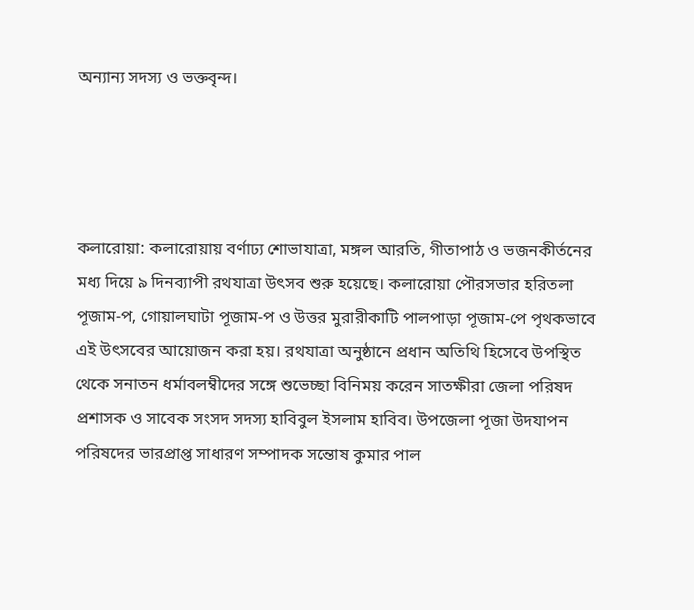অন্যান্য সদস্য ও ভক্তবৃন্দ।




কলারোয়া: কলারোয়ায় বর্ণাঢ্য শোভাযাত্রা, মঙ্গল আরতি, গীতাপাঠ ও ভজনকীর্তনের মধ্য দিয়ে ৯ দিনব্যাপী রথযাত্রা উৎসব শুরু হয়েছে। কলারোয়া পৌরসভার হরিতলা পূজাম-প, গোয়ালঘাটা পূজাম-প ও উত্তর মুরারীকাটি পালপাড়া পূজাম-পে পৃথকভাবে এই উৎসবের আয়োজন করা হয়। রথযাত্রা অনুষ্ঠানে প্রধান অতিথি হিসেবে উপস্থিত থেকে সনাতন ধর্মাবলম্বীদের সঙ্গে শুভেচ্ছা বিনিময় করেন সাতক্ষীরা জেলা পরিষদ প্রশাসক ও সাবেক সংসদ সদস্য হাবিবুল ইসলাম হাবিব। উপজেলা পূজা উদযাপন পরিষদের ভারপ্রাপ্ত সাধারণ সম্পাদক সন্তোষ কুমার পাল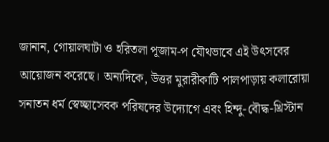জানান, গোয়ালঘাটা ও হরিতলা পূজাম-প যৌথভাবে এই উৎসবের আয়োজন করেছে। অন্যদিকে, উত্তর মুরারীকাটি পালপাড়ায় কলারোয়া সনাতন ধর্ম স্বেচ্ছাসেবক পরিষদের উদ্যোগে এবং হিন্দু-বৌদ্ধ-খ্রিস্টান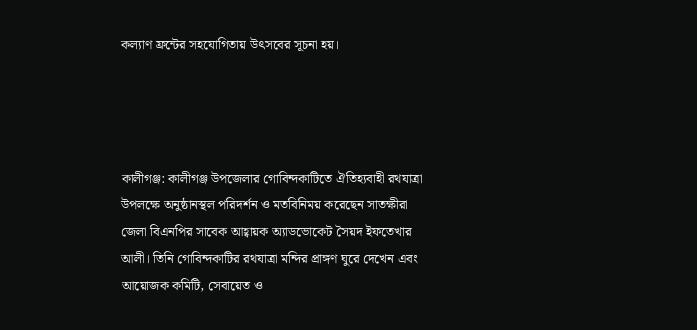কল্যাণ ফ্রন্টের সহযোগিতায় উৎসবের সূচনা হয়।




কালীগঞ্জ: কালীগঞ্জ উপজেলার গোবিন্দকাটিতে ঐতিহ্যবাহী রথযাত্রা উপলক্ষে অনুষ্ঠানস্থল পরিদর্শন ও মতবিনিময় করেছেন সাতক্ষীরা জেলা বিএনপির সাবেক আহ্বায়ক অ্যাডভোকেট সৈয়দ ইফতেখার আলী। তিনি গোবিন্দকাটির রথযাত্রা মন্দির প্রাঙ্গণ ঘুরে দেখেন এবং আয়োজক কমিটি, সেবায়েত ও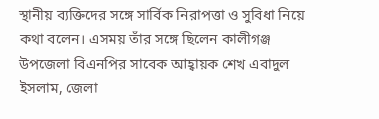স্থানীয় ব্যক্তিদের সঙ্গে সার্বিক নিরাপত্তা ও সুবিধা নিয়ে কথা বলেন। এসময় তাঁর সঙ্গে ছিলেন কালীগঞ্জ উপজেলা বিএনপির সাবেক আহ্বায়ক শেখ এবাদুল ইসলাম, জেলা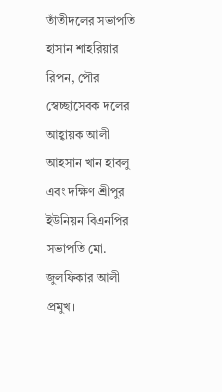তাঁতীদলের সভাপতি হাসান শাহরিয়ার রিপন, পৌর স্বেচ্ছাসেবক দলের আহ্বায়ক আলী আহসান খান হাবলু এবং দক্ষিণ শ্রীপুর ইউনিয়ন বিএনপির সভাপতি মো. জুলফিকার আলী প্রমুখ।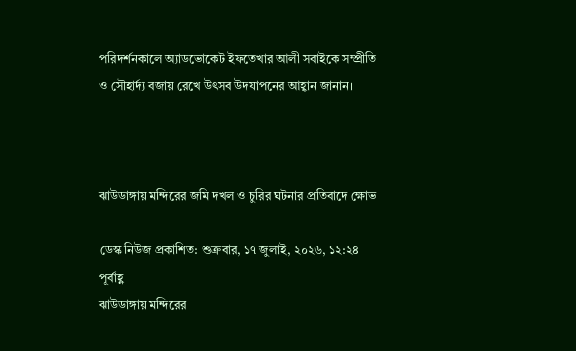পরিদর্শনকালে অ্যাডভোকেট ইফতেখার আলী সবাইকে সম্প্রীতি ও সৌহার্দ্য বজায় রেখে উৎসব উদযাপনের আহ্বান জানান।



ঝাউডাঙ্গায় মন্দিরের জমি দখল ও চুরির ঘটনার প্রতিবাদে ক্ষোভ

ডেস্ক নিউজ প্রকাশিত: শুক্রবার, ১৭ জুলাই, ২০২৬, ১২:২৪ পূর্বাহ্ণ
ঝাউডাঙ্গায় মন্দিরের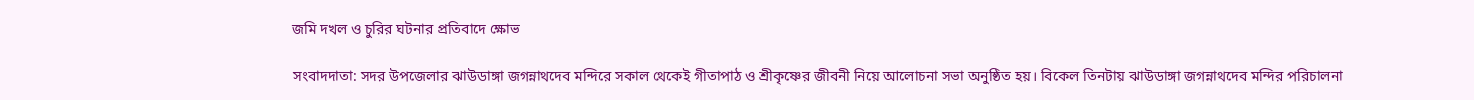জমি দখল ও চুরির ঘটনার প্রতিবাদে ক্ষোভ

সংবাদদাতা: সদর উপজেলার ঝাউডাঙ্গা জগন্নাথদেব মন্দিরে সকাল থেকেই গীতাপাঠ ও শ্রীকৃষ্ণের জীবনী নিয়ে আলোচনা সভা অনুষ্ঠিত হয়। বিকেল তিনটায় ঝাউডাঙ্গা জগন্নাথদেব মন্দির পরিচালনা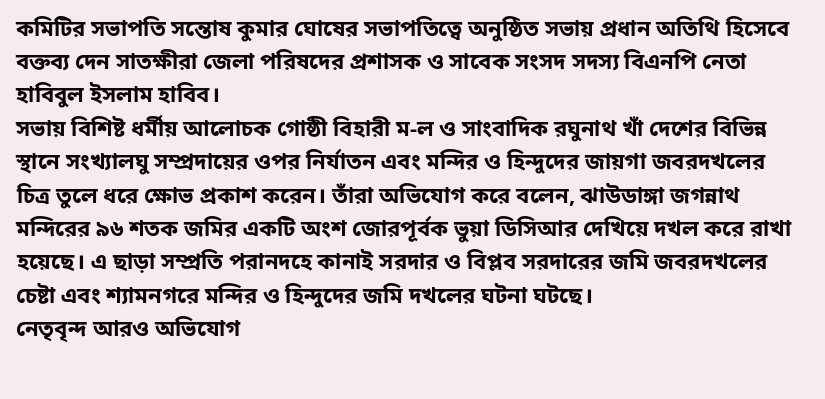কমিটির সভাপতি সন্তোষ কুমার ঘোষের সভাপতিত্বে অনুষ্ঠিত সভায় প্রধান অতিথি হিসেবে বক্তব্য দেন সাতক্ষীরা জেলা পরিষদের প্রশাসক ও সাবেক সংসদ সদস্য বিএনপি নেতা হাবিবুল ইসলাম হাবিব।
সভায় বিশিষ্ট ধর্মীয় আলোচক গোষ্ঠী বিহারী ম-ল ও সাংবাদিক রঘুনাথ খাঁ দেশের বিভিন্ন স্থানে সংখ্যালঘু সম্প্রদায়ের ওপর নির্যাতন এবং মন্দির ও হিন্দুদের জায়গা জবরদখলের চিত্র তুলে ধরে ক্ষোভ প্রকাশ করেন। তাঁরা অভিযোগ করে বলেন, ঝাউডাঙ্গা জগন্নাথ মন্দিরের ৯৬ শতক জমির একটি অংশ জোরপূর্বক ভুয়া ডিসিআর দেখিয়ে দখল করে রাখা হয়েছে। এ ছাড়া সম্প্রতি পরানদহে কানাই সরদার ও বিপ্লব সরদারের জমি জবরদখলের চেষ্টা এবং শ্যামনগরে মন্দির ও হিন্দুদের জমি দখলের ঘটনা ঘটছে।
নেতৃবৃন্দ আরও অভিযোগ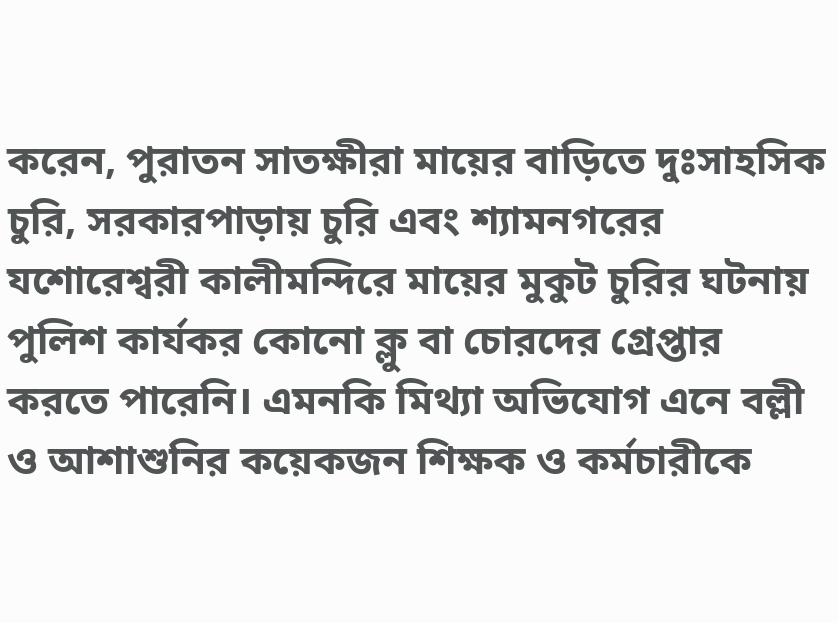করেন, পুরাতন সাতক্ষীরা মায়ের বাড়িতে দুঃসাহসিক চুরি, সরকারপাড়ায় চুরি এবং শ্যামনগরের যশোরেশ্বরী কালীমন্দিরে মায়ের মুকুট চুরির ঘটনায় পুলিশ কার্যকর কোনো ক্লু বা চোরদের গ্রেপ্তার করতে পারেনি। এমনকি মিথ্যা অভিযোগ এনে বল্লী ও আশাশুনির কয়েকজন শিক্ষক ও কর্মচারীকে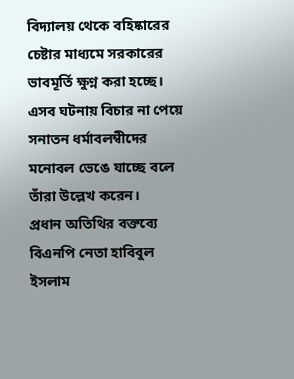বিদ্যালয় থেকে বহিষ্কারের চেষ্টার মাধ্যমে সরকারের ভাবমূর্তি ক্ষুণ্ন করা হচ্ছে। এসব ঘটনায় বিচার না পেয়ে সনাতন ধর্মাবলম্বীদের মনোবল ভেঙে যাচ্ছে বলে তাঁরা উল্লেখ করেন।
প্রধান অতিথির বক্তব্যে বিএনপি নেতা হাবিবুল ইসলাম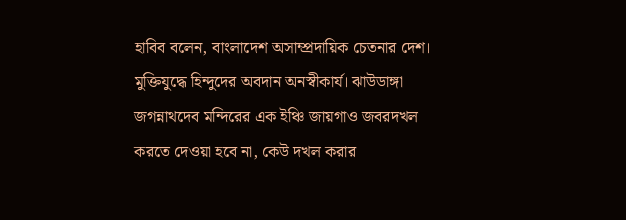হাবিব বলেন, বাংলাদেশ অসাম্প্রদায়িক চেতনার দেশ। মুক্তিযুদ্ধে হিন্দুদের অবদান অনস্বীকার্য। ঝাউডাঙ্গা জগন্নাথদেব মন্দিরের এক ইঞ্চি জায়গাও জবরদখল করতে দেওয়া হবে না, কেউ দখল করার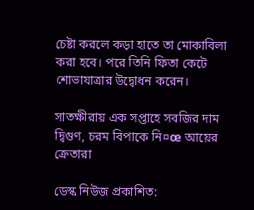চেষ্টা করলে কড়া হাতে তা মোকাবিলা করা হবে। পরে তিনি ফিতা কেটে শোভাযাত্রার উদ্বোধন করেন।

সাতক্ষীরায় এক সপ্তাহে সবজির দাম দ্বিগুণ, চরম বিপাকে নি¤œ আয়ের ক্রেতারা

ডেস্ক নিউজ প্রকাশিত: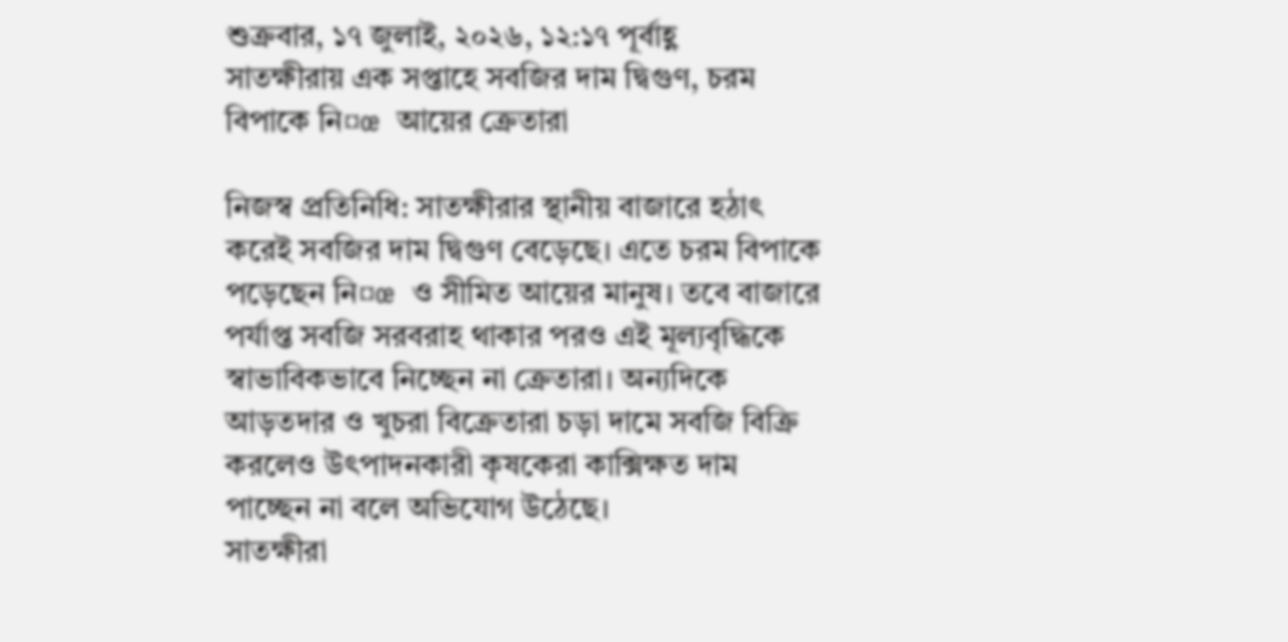শুক্রবার, ১৭ জুলাই, ২০২৬, ১২:১৭ পূর্বাহ্ণ
সাতক্ষীরায় এক সপ্তাহে সবজির দাম দ্বিগুণ, চরম বিপাকে নি¤œ আয়ের ক্রেতারা

নিজস্ব প্রতিনিধি: সাতক্ষীরার স্থানীয় বাজারে হঠাৎ করেই সবজির দাম দ্বিগুণ বেড়েছে। এতে চরম বিপাকে পড়েছেন নি¤œ ও সীমিত আয়ের মানুষ। তবে বাজারে পর্যাপ্ত সবজি সরবরাহ থাকার পরও এই মূল্যবৃদ্ধিকে স্বাভাবিকভাবে নিচ্ছেন না ক্রেতারা। অন্যদিকে আড়তদার ও খুচরা বিক্রেতারা চড়া দামে সবজি বিক্রি করলেও উৎপাদনকারী কৃষকেরা কাক্সিক্ষত দাম পাচ্ছেন না বলে অভিযোগ উঠেছে।
সাতক্ষীরা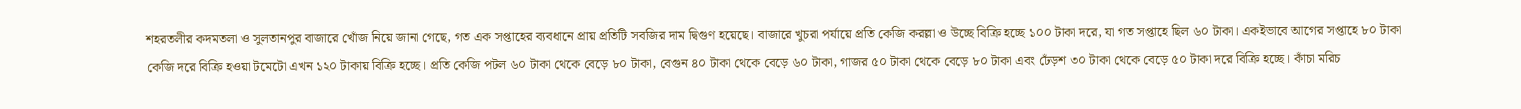শহরতলীর কদমতলা ও সুলতানপুর বাজারে খোঁজ নিয়ে জানা গেছে, গত এক সপ্তাহের ব্যবধানে প্রায় প্রতিটি সবজির দাম দ্বিগুণ হয়েছে। বাজারে খুচরা পর্যায়ে প্রতি কেজি করল্লা ও উচ্ছে বিক্রি হচ্ছে ১০০ টাকা দরে, যা গত সপ্তাহে ছিল ৬০ টাকা। একইভাবে আগের সপ্তাহে ৮০ টাকা কেজি দরে বিক্রি হওয়া টমেটো এখন ১২০ টাকায় বিক্রি হচ্ছে। প্রতি কেজি পটল ৬০ টাকা থেকে বেড়ে ৮০ টাকা, বেগুন ৪০ টাকা থেকে বেড়ে ৬০ টাকা, গাজর ৫০ টাকা থেকে বেড়ে ৮০ টাকা এবং ঢেঁড়শ ৩০ টাকা থেকে বেড়ে ৫০ টাকা দরে বিক্রি হচ্ছে। কাঁচা মরিচ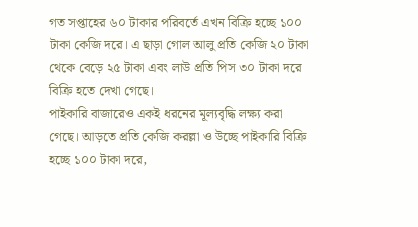গত সপ্তাহের ৬০ টাকার পরিবর্তে এখন বিক্রি হচ্ছে ১০০ টাকা কেজি দরে। এ ছাড়া গোল আলু প্রতি কেজি ২০ টাকা থেকে বেড়ে ২৫ টাকা এবং লাউ প্রতি পিস ৩০ টাকা দরে বিক্রি হতে দেখা গেছে।
পাইকারি বাজারেও একই ধরনের মূল্যবৃদ্ধি লক্ষ্য করা গেছে। আড়তে প্রতি কেজি করল্লা ও উচ্ছে পাইকারি বিক্রি হচ্ছে ১০০ টাকা দরে,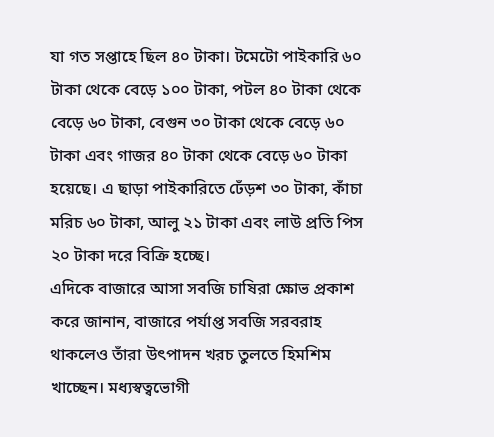যা গত সপ্তাহে ছিল ৪০ টাকা। টমেটো পাইকারি ৬০ টাকা থেকে বেড়ে ১০০ টাকা, পটল ৪০ টাকা থেকে বেড়ে ৬০ টাকা, বেগুন ৩০ টাকা থেকে বেড়ে ৬০ টাকা এবং গাজর ৪০ টাকা থেকে বেড়ে ৬০ টাকা হয়েছে। এ ছাড়া পাইকারিতে ঢেঁড়শ ৩০ টাকা, কাঁচা মরিচ ৬০ টাকা, আলু ২১ টাকা এবং লাউ প্রতি পিস ২০ টাকা দরে বিক্রি হচ্ছে।
এদিকে বাজারে আসা সবজি চাষিরা ক্ষোভ প্রকাশ করে জানান, বাজারে পর্যাপ্ত সবজি সরবরাহ থাকলেও তাঁরা উৎপাদন খরচ তুলতে হিমশিম খাচ্ছেন। মধ্যস্বত্বভোগী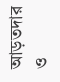আড়তদার ও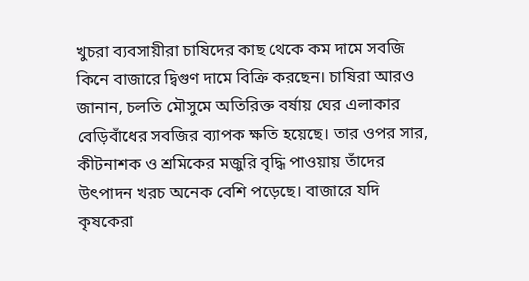খুচরা ব্যবসায়ীরা চাষিদের কাছ থেকে কম দামে সবজি কিনে বাজারে দ্বিগুণ দামে বিক্রি করছেন। চাষিরা আরও জানান, চলতি মৌসুমে অতিরিক্ত বর্ষায় ঘের এলাকার বেড়িবাঁধের সবজির ব্যাপক ক্ষতি হয়েছে। তার ওপর সার, কীটনাশক ও শ্রমিকের মজুরি বৃদ্ধি পাওয়ায় তাঁদের উৎপাদন খরচ অনেক বেশি পড়েছে। বাজারে যদি কৃষকেরা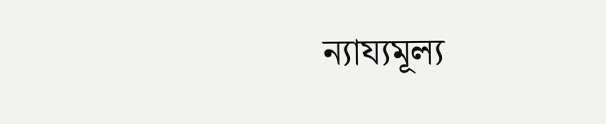ন্যায্যমূল্য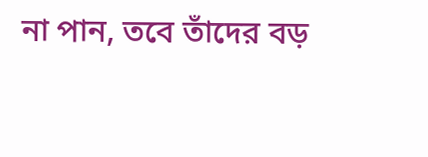না পান, তবে তাঁদের বড়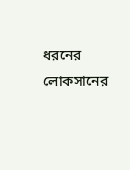ধরনের লোকসানের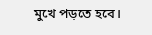মুখে পড়তে হবে।